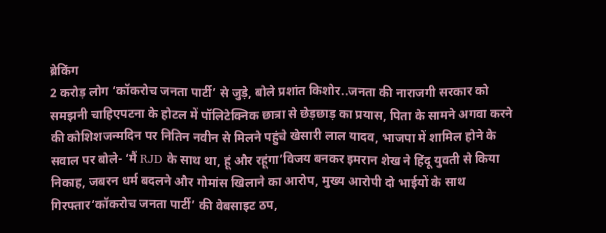ब्रेकिंग
2 करोड़ लोग ‘कॉकरोच जनता पार्टी’ से जुड़े, बोले प्रशांत किशोर..जनता की नाराजगी सरकार को समझनी चाहिएपटना के होटल में पॉलिटेक्निक छात्रा से छेड़छाड़ का प्रयास, पिता के सामने अगवा करने की कोशिशजन्मदिन पर नितिन नवीन से मिलने पहुंचे खेसारी लाल यादव, भाजपा में शामिल होने के सवाल पर बोले- ‘मैं RJD के साथ था, हूं और रहूंगा’विजय बनकर इमरान शेख ने हिंदू युवती से किया निकाह, जबरन धर्म बदलने और गोमांस खिलाने का आरोप, मुख्य आरोपी दो भाईयों के साथ गिरफ्तार‘कॉकरोच जनता पार्टी’ की वेबसाइट ठप,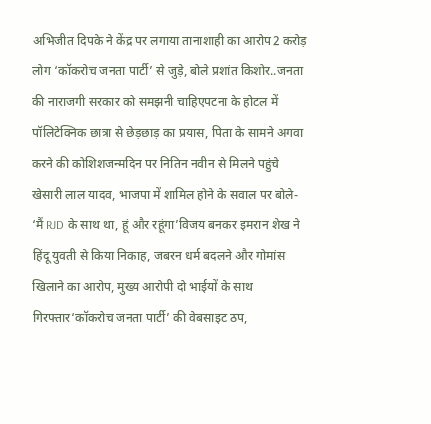अभिजीत दिपके ने केंद्र पर लगाया तानाशाही का आरोप2 करोड़ लोग ‘कॉकरोच जनता पार्टी’ से जुड़े, बोले प्रशांत किशोर..जनता की नाराजगी सरकार को समझनी चाहिएपटना के होटल में पॉलिटेक्निक छात्रा से छेड़छाड़ का प्रयास, पिता के सामने अगवा करने की कोशिशजन्मदिन पर नितिन नवीन से मिलने पहुंचे खेसारी लाल यादव, भाजपा में शामिल होने के सवाल पर बोले- ‘मैं RJD के साथ था, हूं और रहूंगा’विजय बनकर इमरान शेख ने हिंदू युवती से किया निकाह, जबरन धर्म बदलने और गोमांस खिलाने का आरोप, मुख्य आरोपी दो भाईयों के साथ गिरफ्तार‘कॉकरोच जनता पार्टी’ की वेबसाइट ठप,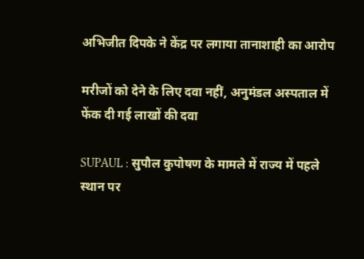अभिजीत दिपके ने केंद्र पर लगाया तानाशाही का आरोप

मरीजों को देने के लिए दवा नहीं, अनुमंडल अस्पताल में फेंक दी गई लाखों की दवा

SUPAUL : सुपौल कुपोषण के मामले में राज्य में पहले स्थान पर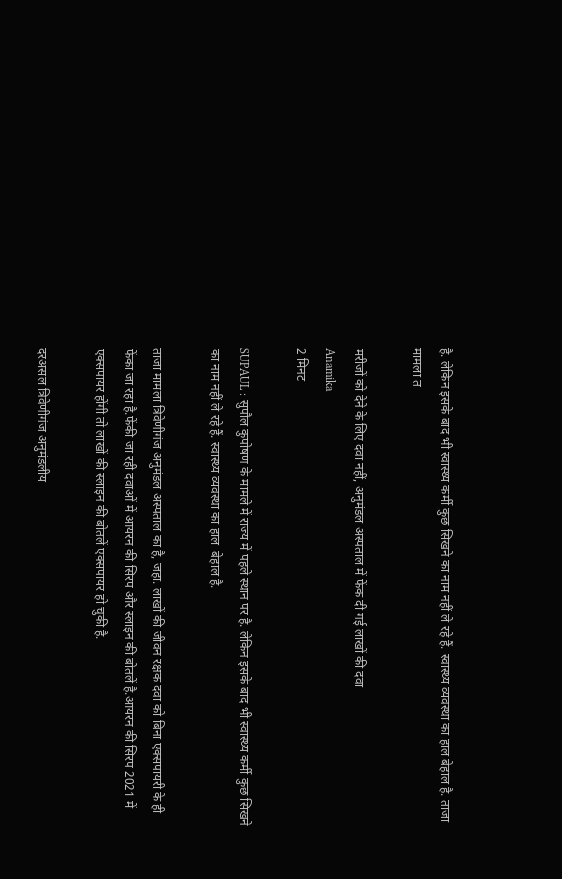है. लेकिन इसके बाद भी स्वास्थ्य कर्मी कुछ सिखने का नाम नहीं ले रहे हैं. स्वास्थ्य व्यवस्था का हाल बेहाल है. ताजा मामला त

मरीजों को देने के लिए दवा नहीं, अनुमंडल अस्पताल में फेंक दी गई लाखों की दवा
Anamika
2 मिनट

SUPAUL : सुपौल कुपोषण के मामले में राज्य में पहले स्थान पर है. लेकिन इसके बाद भी स्वास्थ्य कर्मी कुछ सिखने का नाम नहीं ले रहे हैं. स्वास्थ्य व्यवस्था का हाल  बेहाल है.

ताजा मामला त्रिवेणीगंज अनुमंडल अस्पताल का है, जहा. लाखों की जीवन रक्षक दवा को बिना एक्सपायरी के ही फेंका जा रहा है.फेंकी जा रही दवाओं में आयरन की सिरप और स्लाइन की बोतलें है.आयरन की सिरप 2021 में एक्सपायर होंगी तो लाखों की स्लाइन की बोतलें एक्सपायर हो चुकी है.

दरअसल त्रिवेणीगंज अनुमंडलीय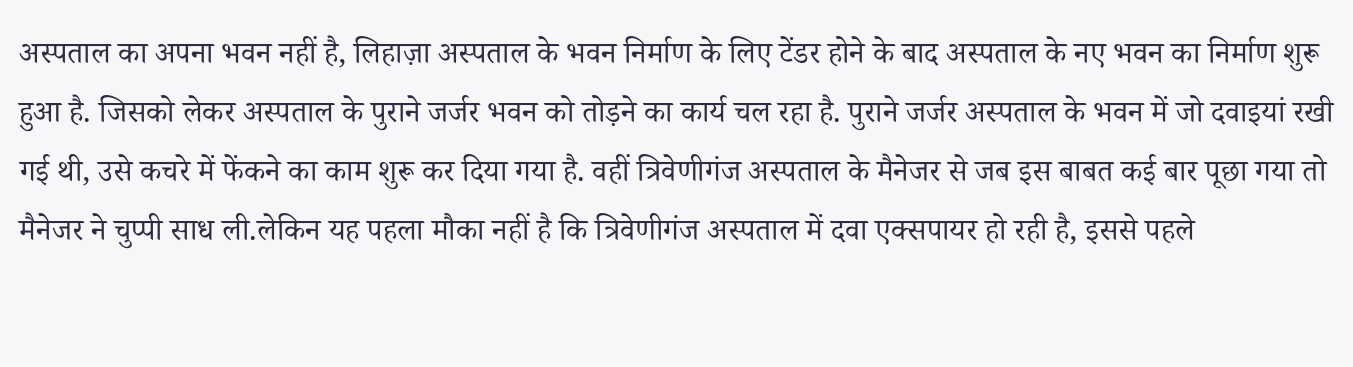अस्पताल का अपना भवन नहीं है, लिहाज़ा अस्पताल के भवन निर्माण के लिए टेंडर होने के बाद अस्पताल के नए भवन का निर्माण शुरू हुआ है. जिसको लेकर अस्पताल के पुराने जर्जर भवन को तोड़ने का कार्य चल रहा है. पुराने जर्जर अस्पताल के भवन में जो दवाइयां रखी गई थी, उसे कचरे में फेंकने का काम शुरू कर दिया गया है. वहीं त्रिवेणीगंज अस्पताल के मैनेजर से जब इस बाबत कई बार पूछा गया तो मैनेजर ने चुप्पी साध ली.लेकिन यह पहला मौका नहीं है कि त्रिवेणीगंज अस्पताल में दवा एक्सपायर हो रही है, इससे पहले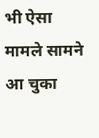भी ऐसा मामले सामने आ चुका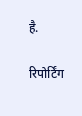है.

रिपोर्टिंग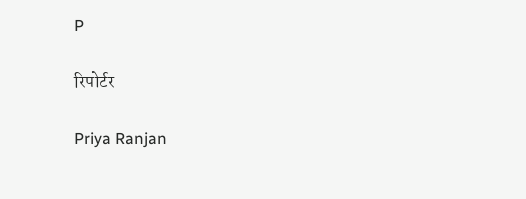P

रिपोर्टर

Priya Ranjan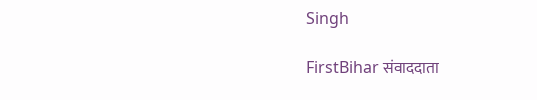Singh

FirstBihar संवाददाता